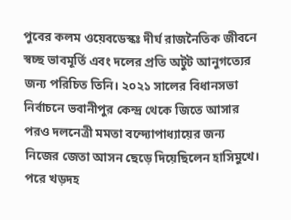পুবের কলম ওয়েবডেস্কঃ দীর্ঘ রাজনৈতিক জীবনে স্বচ্ছ ভাবমূর্তি এবং দলের প্রতি অটুট আনুগত্যের জন্য পরিচিত তিনি। ২০২১ সালের বিধানসভা নির্বাচনে ভবানীপুর কেন্দ্র থেকে জিতে আসার পরও দলনেত্রী মমতা বন্দ্যোপাধ্যায়ের জন্য নিজের জেতা আসন ছেড়ে দিয়েছিলেন হাসিমুখে। পরে খড়দহ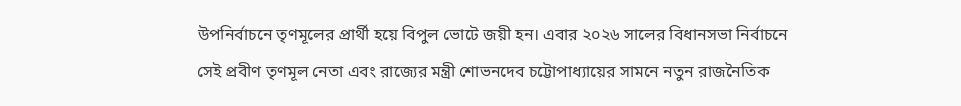উপনির্বাচনে তৃণমূলের প্রার্থী হয়ে বিপুল ভোটে জয়ী হন। এবার ২০২৬ সালের বিধানসভা নির্বাচনে সেই প্রবীণ তৃণমূল নেতা এবং রাজ্যের মন্ত্রী শোভনদেব চট্টোপাধ্যায়ের সামনে নতুন রাজনৈতিক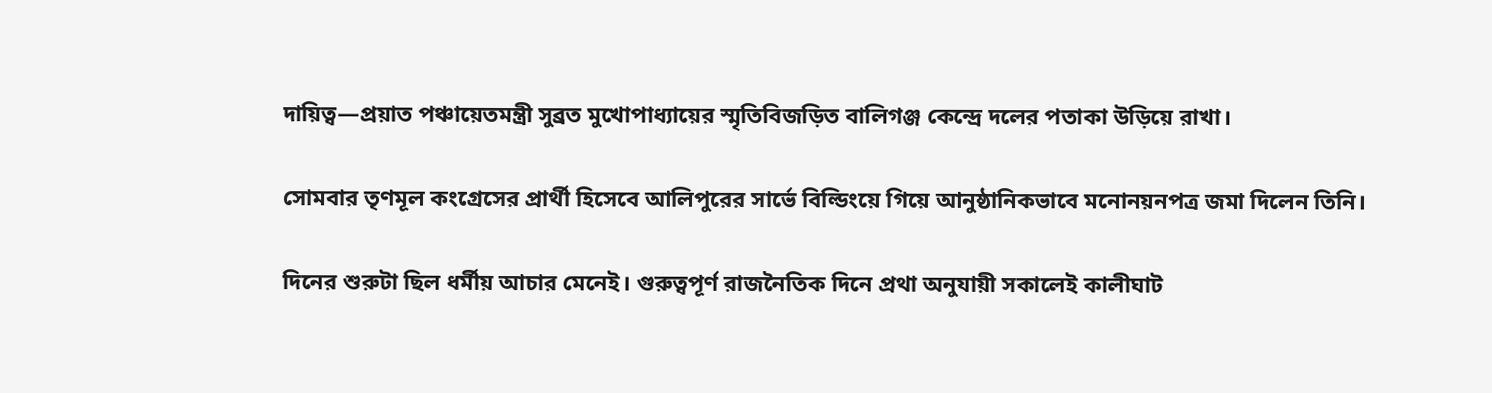দায়িত্ব—প্রয়াত পঞ্চায়েতমন্ত্রী সুব্রত মুখোপাধ্যায়ের স্মৃতিবিজড়িত বালিগঞ্জ কেন্দ্রে দলের পতাকা উড়িয়ে রাখা।

সোমবার তৃণমূল কংগ্রেসের প্রার্থী হিসেবে আলিপুরের সার্ভে বিল্ডিংয়ে গিয়ে আনুষ্ঠানিকভাবে মনোনয়নপত্র জমা দিলেন তিনি।

দিনের শুরুটা ছিল ধর্মীয় আচার মেনেই। গুরুত্বপূর্ণ রাজনৈতিক দিনে প্রথা অনুযায়ী সকালেই কালীঘাট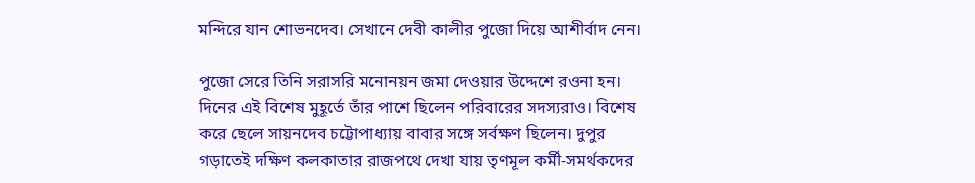মন্দিরে যান শোভনদেব। সেখানে দেবী কালীর পুজো দিয়ে আশীর্বাদ নেন।

পুজো সেরে তিনি সরাসরি মনোনয়ন জমা দেওয়ার উদ্দেশে রওনা হন। দিনের এই বিশেষ মুহূর্তে তাঁর পাশে ছিলেন পরিবারের সদস্যরাও। বিশেষ করে ছেলে সায়নদেব চট্টোপাধ্যায় বাবার সঙ্গে সর্বক্ষণ ছিলেন। দুপুর গড়াতেই দক্ষিণ কলকাতার রাজপথে দেখা যায় তৃণমূল কর্মী-সমর্থকদের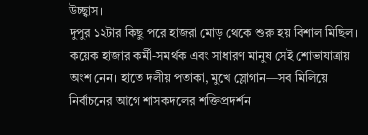উচ্ছ্বাস।
দুপুর ১২টার কিছু পরে হাজরা মোড় থেকে শুরু হয় বিশাল মিছিল। কয়েক হাজার কর্মী-সমর্থক এবং সাধারণ মানুষ সেই শোভাযাত্রায় অংশ নেন। হাতে দলীয় পতাকা, মুখে স্লোগান—সব মিলিয়ে নির্বাচনের আগে শাসকদলের শক্তিপ্রদর্শন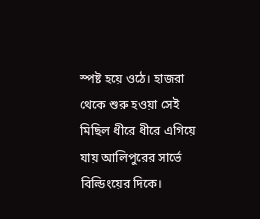স্পষ্ট হয়ে ওঠে। হাজরা থেকে শুরু হওয়া সেই মিছিল ধীরে ধীরে এগিয়ে যায় আলিপুরের সার্ভে বিল্ডিংয়ের দিকে।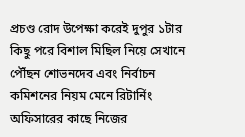প্রচণ্ড রোদ উপেক্ষা করেই দুপুর ১টার কিছু পরে বিশাল মিছিল নিয়ে সেখানে পৌঁছন শোভনদেব এবং নির্বাচন কমিশনের নিয়ম মেনে রিটার্নিং অফিসারের কাছে নিজের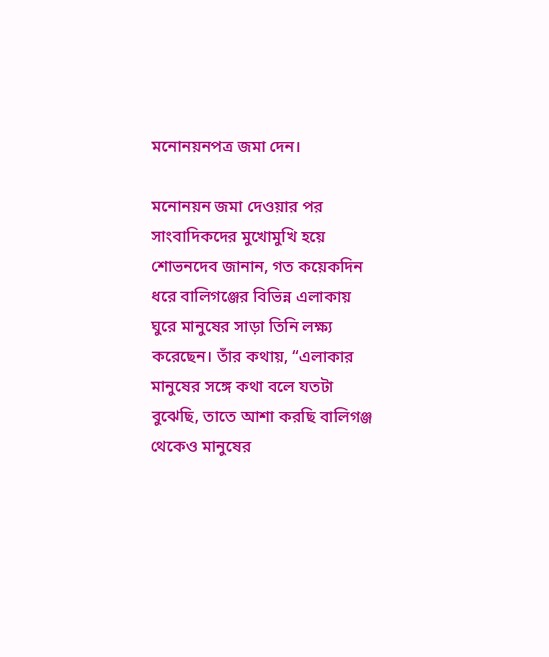মনোনয়নপত্র জমা দেন।

মনোনয়ন জমা দেওয়ার পর সাংবাদিকদের মুখোমুখি হয়ে শোভনদেব জানান, গত কয়েকদিন ধরে বালিগঞ্জের বিভিন্ন এলাকায় ঘুরে মানুষের সাড়া তিনি লক্ষ্য করেছেন। তাঁর কথায়, “এলাকার মানুষের সঙ্গে কথা বলে যতটা বুঝেছি, তাতে আশা করছি বালিগঞ্জ থেকেও মানুষের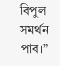বিপুল সমর্থন পাব।”